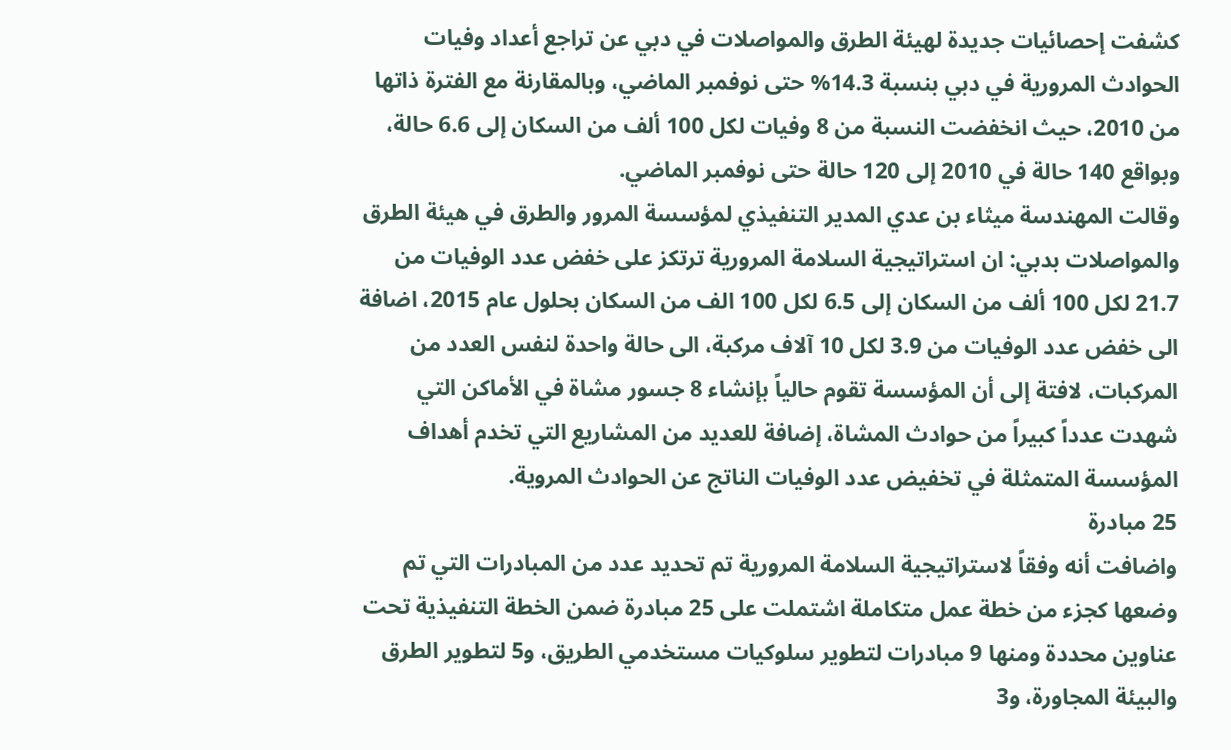كشفت إحصائيات جديدة لهيئة الطرق والمواصلات في دبي عن تراجع أعداد وفيات الحوادث المرورية في دبي بنسبة 14.3% حتى نوفمبر الماضي، وبالمقارنة مع الفترة ذاتها من 2010، حيث انخفضت النسبة من 8 وفيات لكل 100 ألف من السكان إلى 6.6 حالة، وبواقع 140 حالة في 2010 إلى 120 حالة حتى نوفمبر الماضي.
وقالت المهندسة ميثاء بن عدي المدير التنفيذي لمؤسسة المرور والطرق في هيئة الطرق والمواصلات بدبي: ان استراتيجية السلامة المرورية ترتكز على خفض عدد الوفيات من 21.7 لكل 100 ألف من السكان إلى 6.5 لكل 100 الف من السكان بحلول عام 2015، اضافة الى خفض عدد الوفيات من 3.9 لكل 10 آلاف مركبة، الى حالة واحدة لنفس العدد من المركبات، لافتة إلى أن المؤسسة تقوم حالياً بإنشاء 8 جسور مشاة في الأماكن التي شهدت عدداً كبيراً من حوادث المشاة، إضافة للعديد من المشاريع التي تخدم أهداف المؤسسة المتمثلة في تخفيض عدد الوفيات الناتج عن الحوادث المروية.
25 مبادرة
واضافت أنه وفقاً لاستراتيجية السلامة المرورية تم تحديد عدد من المبادرات التي تم وضعها كجزء من خطة عمل متكاملة اشتملت على 25 مبادرة ضمن الخطة التنفيذية تحت عناوين محددة ومنها 9 مبادرات لتطوير سلوكيات مستخدمي الطريق، و5 لتطوير الطرق والبيئة المجاورة، و3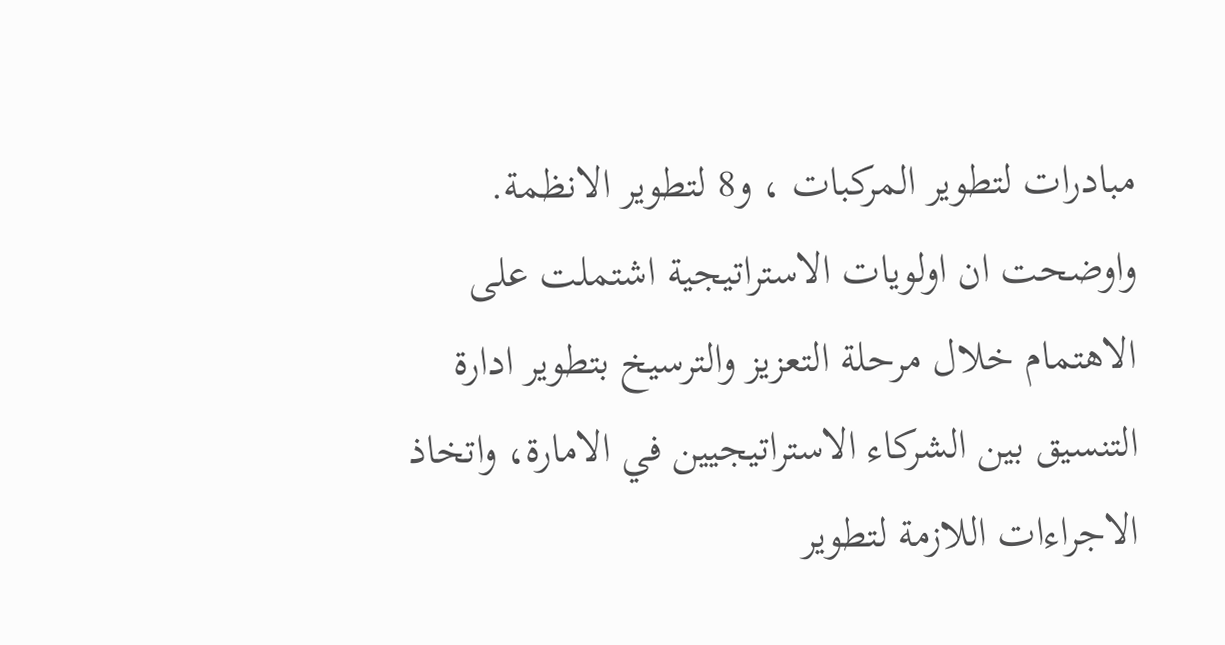مبادرات لتطوير المركبات ، و8 لتطوير الانظمة.
واوضحت ان اولويات الاستراتيجية اشتملت على الاهتمام خلال مرحلة التعزيز والترسيخ بتطوير ادارة التنسيق بين الشركاء الاستراتيجيين في الامارة، واتخاذ الاجراءات اللازمة لتطوير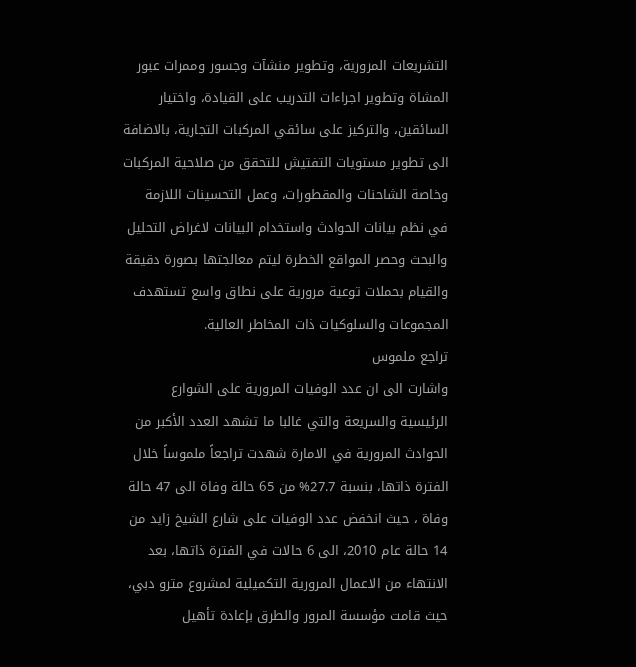التشريعات المرورية، وتطوير منشآت وجسور وممرات عبور المشاة وتطوير اجراءات التدريب على القيادة، واختيار السائقين، والتركيز على سائقي المركبات التجارية، بالاضافة الى تطوير مستويات التفتيش للتحقق من صلاحية المركبات وخاصة الشاحنات والمقطورات، وعمل التحسينات اللازمة في نظم بيانات الحوادث واستخدام البيانات لاغراض التحليل والبحث وحصر المواقع الخطرة ليتم معالجتها بصورة دقيقة والقيام بحملات توعية مرورية على نطاق واسع تستهدف المجموعات والسلوكيات ذات المخاطر العالية.
تراجع ملموس
واشارت الى ان عدد الوفيات المرورية على الشوارع الرئيسية والسريعة والتي غالبا ما تشهد العدد الأكبر من الحوادث المرورية في الامارة شهدت تراجعاً ملموساً خلال الفترة ذاتها، بنسبة 27.7% من 65 حالة وفاة الى 47 حالة وفاة ، حيث انخفض عدد الوفيات على شارع الشيخ زايد من 14 حالة عام 2010، الى 6 حالات في الفترة ذاتها، بعد الانتهاء من الاعمال المرورية التكميلية لمشروع مترو دبي، حيث قامت مؤسسة المرور والطرق بإعادة تأهيل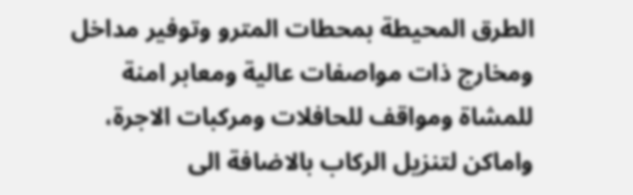الطرق المحيطة بمحطات المترو وتوفير مداخل ومخارج ذات مواصفات عالية ومعابر امنة للمشاة ومواقف للحافلات ومركبات الاجرة، واماكن لتنزيل الركاب بالاضافة الى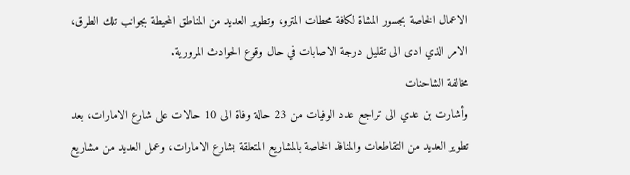الاعمال الخاصة بجسور المشاة لكافة محطات المترو، وتطوير العديد من المناطق المحيطة بجوانب تلك الطرق، الامر الذي ادى الى تقليل درجة الاصابات في حال وقوع الحوادث المرورية.
مخالفة الشاحنات
وأشارت بن عدي الى تراجع عدد الوفيات من 23 حالة وفاة الى 10 حالات على شارع الامارات، بعد تطوير العديد من التقاطعات والمنافذ الخاصة بالمشاريع المتعلقة بشارع الامارات، وعمل العديد من مشاريع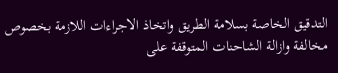التدقيق الخاصة بسلامة الطريق واتخاذ الاجراءات اللازمة بخصوص مخالفة وازالة الشاحنات المتوقفة على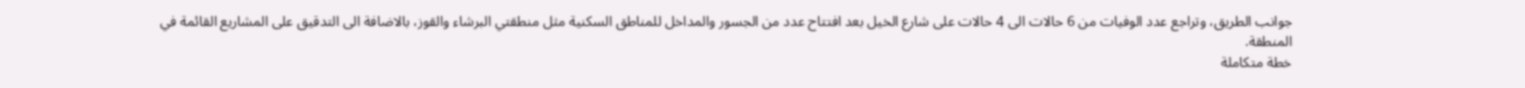جوانب الطريق، وتراجع عدد الوفيات من 6 حالات الى 4 حالات على شارع الخيل بعد افتتاح عدد من الجسور والمداخل للمناطق السكنية مثل منطقتي البرشاء والقوز، بالاضافة الى التدقيق على المشاريع القائمة في المنطقة.
خطة متكاملة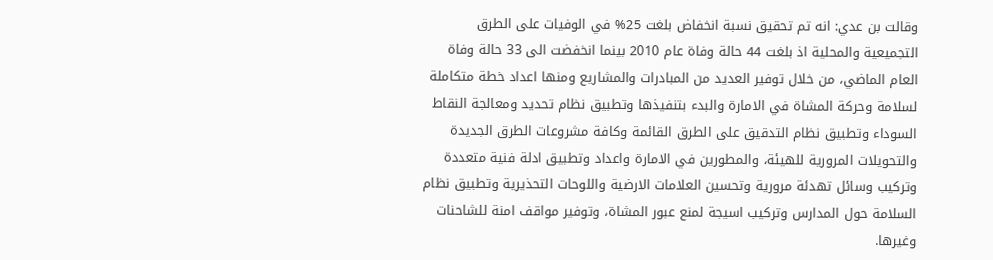وقالت بن عدي: انه تم تحقيق نسبة انخفاض بلغت 25% في الوفيات على الطرق التجميعية والمحلية اذ بلغت 44 حالة وفاة عام 2010 بينما انخفضت الى 33 حالة وفاة العام الماضي، من خلال توفير العديد من المبادرات والمشاريع ومنها اعداد خطة متكاملة لسلامة وحركة المشاة في الامارة والبدء بتنفيذها وتطبيق نظام تحديد ومعالجة النقاط السوداء وتطبيق نظام التدقيق على الطرق القائمة وكافة مشروعات الطرق الجديدة والتحويلات المرورية للهيئة، والمطورين في الامارة واعداد وتطبيق ادلة فنية متعددة وتركيب وسائل تهدئة مرورية وتحسين العلامات الارضية واللوحات التحذيرية وتطبيق نظام السلامة حول المدارس وتركيب اسيجة لمنع عبور المشاة، وتوفير مواقف امنة للشاحنات وغيرها.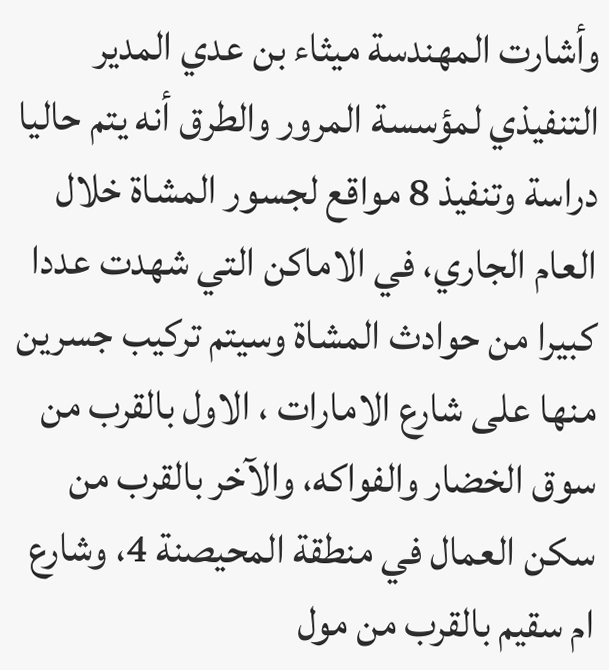وأشارت المهندسة ميثاء بن عدي المدير التنفيذي لمؤسسة المرور والطرق أنه يتم حاليا دراسة وتنفيذ 8 مواقع لجسور المشاة خلال العام الجاري، في الاماكن التي شهدت عددا كبيرا من حوادث المشاة وسيتم تركيب جسرين منها على شارع الامارات ، الاول بالقرب من سوق الخضار والفواكه، والآخر بالقرب من سكن العمال في منطقة المحيصنة 4، وشارع ام سقيم بالقرب من مول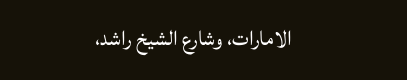الامارات، وشارع الشيخ راشد،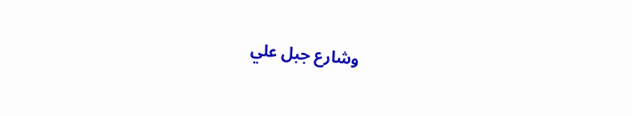وشارع جبل علي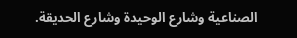الصناعية وشارع الوحيدة وشارع الحديقة.